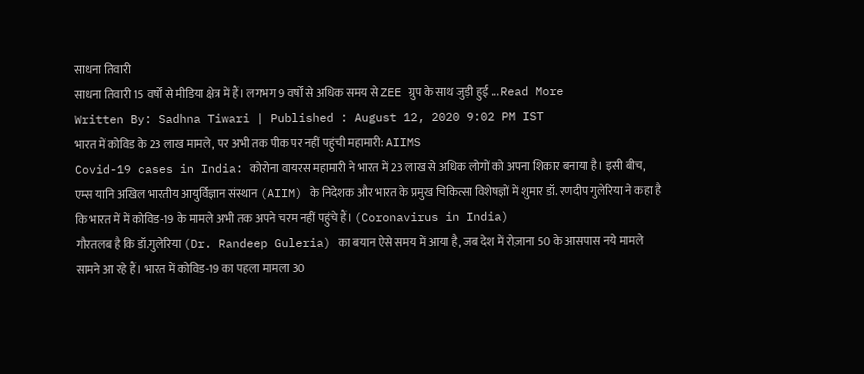साधना तिवारी
साधना तिवारी 15 वर्षों से मीडिया क्षेत्र में हैं। लगभग 9 वर्षों से अधिक समय से ZEE ग्रुप के साथ जुड़ी हुई ... Read More
Written By: Sadhna Tiwari | Published : August 12, 2020 9:02 PM IST
भारत में कोविड के 23 लाख मामले, पर अभी तक पीक पर नहीं पहुंची महामारी: AIIMS
Covid-19 cases in India: कोरोना वायरस महामारी ने भारत में 23 लाख से अधिक लोगों को अपना शिकार बनाया है। इसी बीच, एम्स यानि अखिल भारतीय आयुर्विज्ञान संस्थान (AIIM) के निदेशक और भारत के प्रमुख चिकित्सा विशेषज्ञों में शुमार डॉ. रणदीप गुलेरिया ने कहा है कि भारत में में कोविड-19 के मामले अभी तक अपने चरम नहीं पहुंचे हैं। (Coronavirus in India)
गौरतलब है कि डॉ.गुलेरिया (Dr. Randeep Guleria) का बयान ऐसे समय में आया है, जब देश में रोज़ाना 50 के आसपास नये मामले सामने आ रहे हैं। भारत में कोविड-19 का पहला मामला 30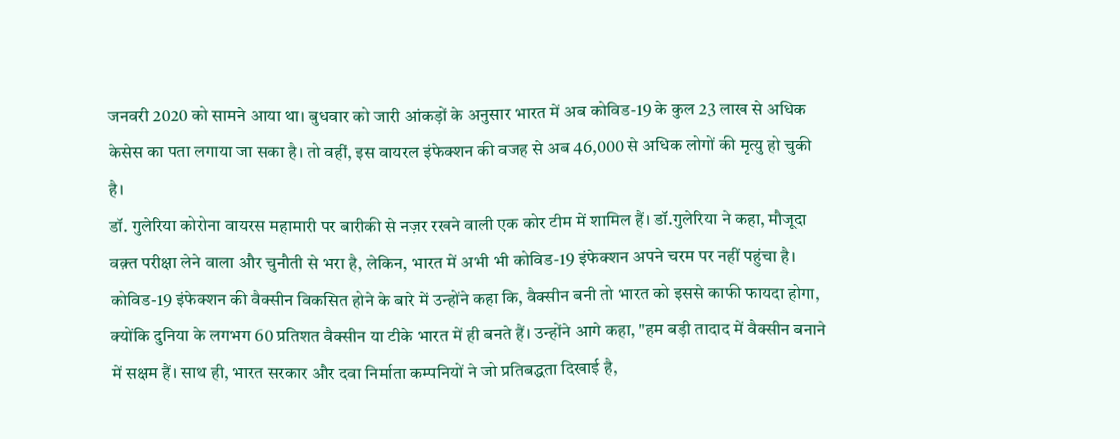जनवरी 2020 को सामने आया था। बुधवार को जारी आंकड़ों के अनुसार भारत में अब कोविड-19 के कुल 23 लाख से अधिक केसेस का पता लगाया जा सका है। तो वहीं, इस वायरल इंफेक्शन की वजह से अब 46,000 से अधिक लोगों की मृत्यु हो चुकी है।
डॉ. गुलेरिया कोरोना वायरस महामारी पर बारीकी से नज़र रखने वाली एक कोर टीम में शामिल हैं। डॉ.गुलेरिया ने कहा, मौजूदा वक़्त परीक्षा लेने वाला और चुनौती से भरा है, लेकिन, भारत में अभी भी कोविड-19 इंफेक्शन अपने चरम पर नहीं पहुंचा है।
कोविड-19 इंफेक्शन की वैक्सीन विकसित होने के बारे में उन्होंने कहा कि, वैक्सीन बनी तो भारत को इससे काफी फायदा होगा, क्योंकि दुनिया के लगभग 60 प्रतिशत वैक्सीन या टीके भारत में ही बनते हैं। उन्होंने आगे कहा, "हम बड़ी तादाद में वैक्सीन बनाने में सक्षम हैं। साथ ही, भारत सरकार और दवा निर्माता कम्पनियों ने जो प्रतिबद्धता दिखाई है,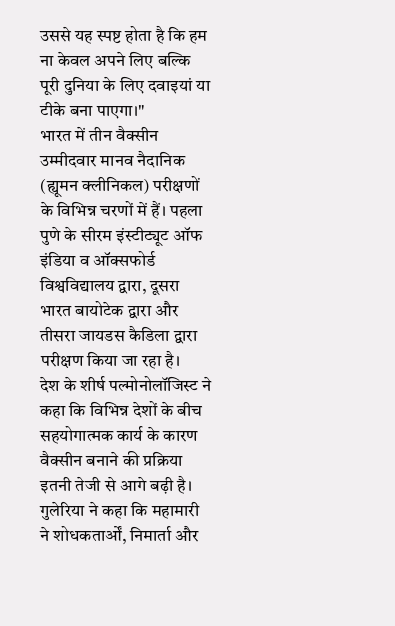उससे यह स्पष्ट होता है कि हम ना केवल अपने लिए बल्कि पूरी दुनिया के लिए दवाइयां या टीके बना पाएगा।"
भारत में तीन वैक्सीन उम्मीदवार मानव नैदानिक (ह्यूमन क्लीनिकल) परीक्षणों के विभिन्न चरणों में हैं। पहला पुणे के सीरम इंस्टीट्यूट ऑफ इंडिया व ऑक्सफोर्ड विश्वविद्यालय द्वारा, दूसरा भारत बायोटेक द्वारा और तीसरा जायडस कैडिला द्वारा परीक्षण किया जा रहा है।
देश के शीर्ष पल्मोनोलॉजिस्ट ने कहा कि विभिन्न देशों के बीच सहयोगात्मक कार्य के कारण वैक्सीन बनाने की प्रक्रिया इतनी तेजी से आगे बढ़ी है। गुलेरिया ने कहा कि महामारी ने शोधकतार्ओं, निमार्ता और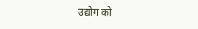उद्योग को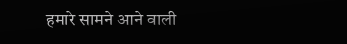हमारे सामने आने वाली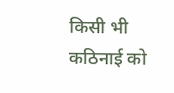किसी भी कठिनाई को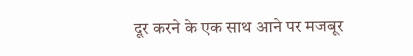दूर करने के एक साथ आने पर मजबूर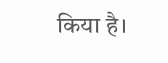किया है।